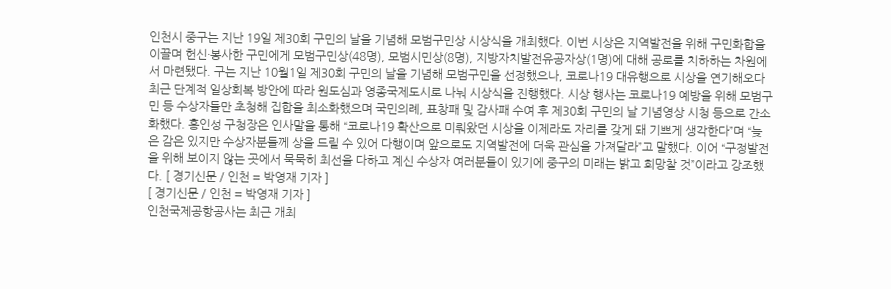인천시 중구는 지난 19일 제30회 구민의 날을 기념해 모범구민상 시상식을 개최했다. 이번 시상은 지역발전을 위해 구민화합을 이끌며 헌신·봉사한 구민에게 모범구민상(48명), 모범시민상(8명), 지방자치발전유공자상(1명)에 대해 공로를 치하하는 차원에서 마련됐다. 구는 지난 10월1일 제30회 구민의 날을 기념해 모범구민을 선정했으나, 코로나19 대유행으로 시상을 연기해오다 최근 단계적 일상회복 방안에 따라 원도심과 영종국제도시로 나눠 시상식을 진행했다. 시상 행사는 코로나19 예방을 위해 모범구민 등 수상자들만 초청해 집합을 최소화했으며 국민의례, 표창패 및 감사패 수여 후 제30회 구민의 날 기념영상 시청 등으로 간소화했다. 홍인성 구청장은 인사말을 통해 “코로나19 확산으로 미뤄왔던 시상을 이제라도 자리를 갖게 돼 기쁘게 생각한다”며 “늦은 감은 있지만 수상자분들께 상을 드릴 수 있어 다행이며 앞으로도 지역발전에 더욱 관심을 가져달라”고 말했다. 이어 “구정발전을 위해 보이지 않는 곳에서 묵묵히 최선을 다하고 계신 수상자 여러분들이 있기에 중구의 미래는 밝고 희망찰 것”이라고 강조했다. [ 경기신문 / 인천 = 박영재 기자 ]
[ 경기신문 / 인천 = 박영재 기자 ]
인천국제공항공사는 최근 개최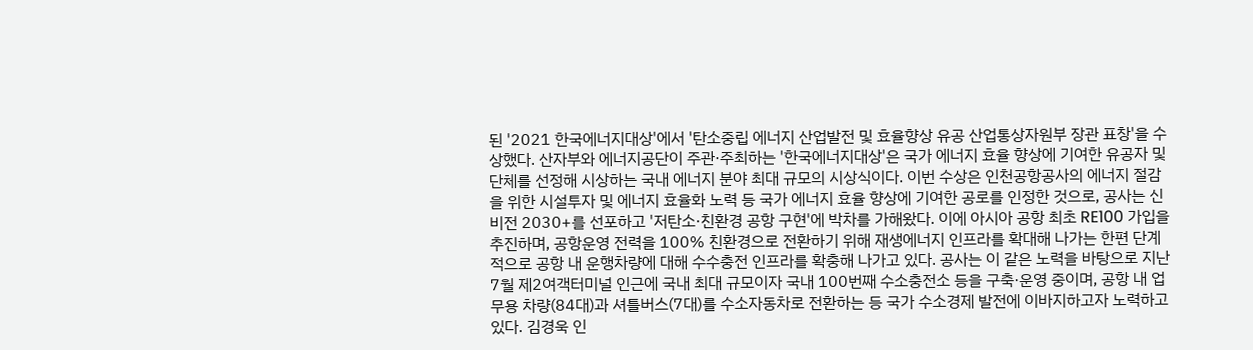된 '2021 한국에너지대상'에서 '탄소중립 에너지 산업발전 및 효율향상 유공 산업통상자원부 장관 표창'을 수상했다. 산자부와 에너지공단이 주관·주최하는 '한국에너지대상'은 국가 에너지 효율 향상에 기여한 유공자 및 단체를 선정해 시상하는 국내 에너지 분야 최대 규모의 시상식이다. 이번 수상은 인천공항공사의 에너지 절감을 위한 시설투자 및 에너지 효율화 노력 등 국가 에너지 효율 향상에 기여한 공로를 인정한 것으로, 공사는 신비전 2030+를 선포하고 '저탄소·친환경 공항 구현'에 박차를 가해왔다. 이에 아시아 공항 최초 RE100 가입을 추진하며, 공항운영 전력을 100% 친환경으로 전환하기 위해 재생에너지 인프라를 확대해 나가는 한편 단계적으로 공항 내 운행차량에 대해 수수충전 인프라를 확충해 나가고 있다. 공사는 이 같은 노력을 바탕으로 지난 7월 제2여객터미널 인근에 국내 최대 규모이자 국내 100번째 수소충전소 등을 구축·운영 중이며, 공항 내 업무용 차량(84대)과 셔틀버스(7대)를 수소자동차로 전환하는 등 국가 수소경제 발전에 이바지하고자 노력하고 있다. 김경욱 인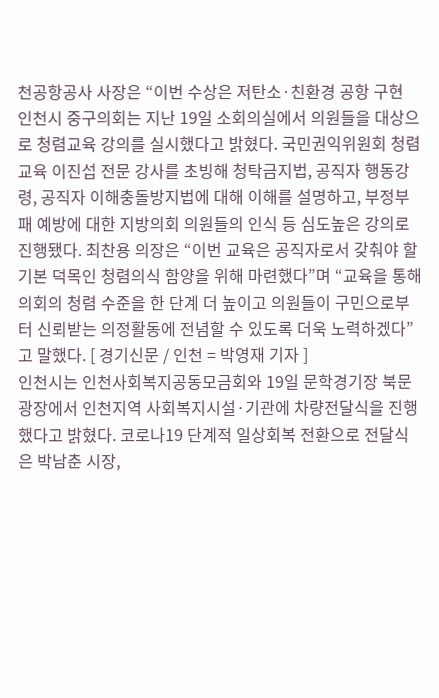천공항공사 사장은 “이번 수상은 저탄소·친환경 공항 구현
인천시 중구의회는 지난 19일 소회의실에서 의원들을 대상으로 청렴교육 강의를 실시했다고 밝혔다. 국민권익위원회 청렴교육 이진섭 전문 강사를 초빙해 청탁금지법, 공직자 행동강령, 공직자 이해충돌방지법에 대해 이해를 설명하고, 부정부패 예방에 대한 지방의회 의원들의 인식 등 심도높은 강의로 진행됐다. 최찬용 의장은 “이번 교육은 공직자로서 갖춰야 할 기본 덕목인 청렴의식 함양을 위해 마련했다”며 “교육을 통해 의회의 청렴 수준을 한 단계 더 높이고 의원들이 구민으로부터 신뢰받는 의정활동에 전념할 수 있도록 더욱 노력하겠다”고 말했다. [ 경기신문 / 인천 = 박영재 기자 ]
인천시는 인천사회복지공동모금회와 19일 문학경기장 북문 광장에서 인천지역 사회복지시설·기관에 차량전달식을 진행했다고 밝혔다. 코로나19 단계적 일상회복 전환으로 전달식은 박남춘 시장,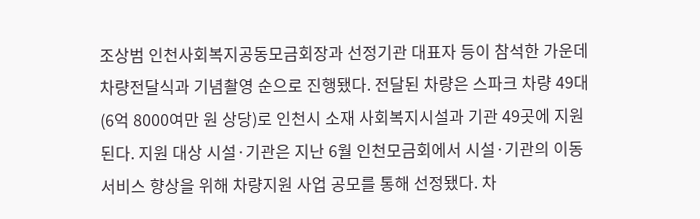조상범 인천사회복지공동모금회장과 선정기관 대표자 등이 참석한 가운데 차량전달식과 기념촬영 순으로 진행됐다. 전달된 차량은 스파크 차량 49대(6억 8000여만 원 상당)로 인천시 소재 사회복지시설과 기관 49곳에 지원된다. 지원 대상 시설·기관은 지난 6월 인천모금회에서 시설·기관의 이동서비스 향상을 위해 차량지원 사업 공모를 통해 선정됐다. 차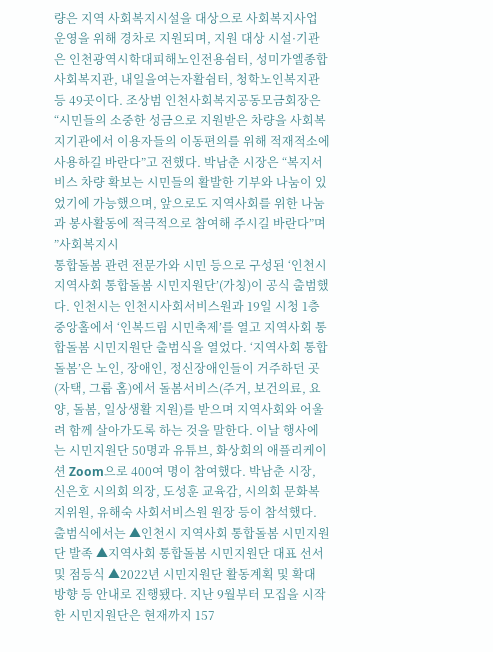량은 지역 사회복지시설을 대상으로 사회복지사업 운영을 위해 경차로 지원되며, 지원 대상 시설·기관은 인천광역시학대피해노인전용쉼터, 성미가엘종합사회복지관, 내일을여는자활쉼터, 청학노인복지관 등 49곳이다. 조상범 인천사회복지공동모금회장은 “시민들의 소중한 성금으로 지원받은 차량을 사회복지기관에서 이용자들의 이동편의를 위해 적재적소에 사용하길 바란다”고 전했다. 박남춘 시장은 “복지서비스 차량 확보는 시민들의 활발한 기부와 나눔이 있었기에 가능했으며, 앞으로도 지역사회를 위한 나눔과 봉사활동에 적극적으로 참여해 주시길 바란다”며 ”사회복지시
통합돌봄 관련 전문가와 시민 등으로 구성된 ‘인천시 지역사회 통합돌봄 시민지원단’(가칭)이 공식 출범했다. 인천시는 인천시사회서비스원과 19일 시청 1층 중앙홀에서 ‘인복드림 시민축제’를 열고 지역사회 통합돌봄 시민지원단 출범식을 열었다. ‘지역사회 통합돌봄’은 노인, 장애인, 정신장애인들이 거주하던 곳(자택, 그룹 홈)에서 돌봄서비스(주거, 보건의료, 요양, 돌봄, 일상생활 지원)를 받으며 지역사회와 어울려 함께 살아가도록 하는 것을 말한다. 이날 행사에는 시민지원단 50명과 유튜브, 화상회의 애플리케이션 Zoom으로 400여 명이 참여했다. 박남춘 시장, 신은호 시의회 의장, 도성훈 교육감, 시의회 문화복지위원, 유해숙 사회서비스원 원장 등이 참석했다. 출범식에서는 ▲인천시 지역사회 통합돌봄 시민지원단 발족 ▲지역사회 통합돌봄 시민지원단 대표 선서 및 점등식 ▲2022년 시민지원단 활동계획 및 확대 방향 등 안내로 진행됐다. 지난 9월부터 모집을 시작한 시민지원단은 현재까지 157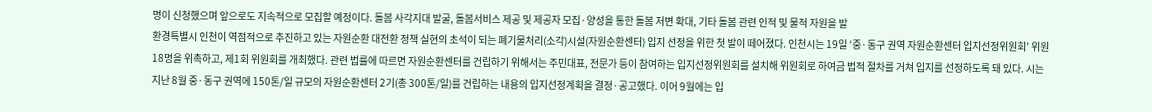명이 신청했으며 앞으로도 지속적으로 모집할 예정이다. 돌봄 사각지대 발굴, 돌봄서비스 제공 및 제공자 모집·양성을 통한 돌봄 저변 확대, 기타 돌봄 관련 인적 및 물적 자원을 발
환경특별시 인천이 역점적으로 추진하고 있는 자원순환 대전환 정책 실현의 초석이 되는 폐기물처리(소각)시설(자원순환센터) 입지 선정을 위한 첫 발이 떼어졌다. 인천시는 19일 ‘중·동구 권역 자원순환센터 입지선정위원회’ 위원 18명을 위촉하고, 제1회 위원회를 개최했다. 관련 법률에 따르면 자원순환센터를 건립하기 위해서는 주민대표, 전문가 등이 참여하는 입지선정위원회를 설치해 위원회로 하여금 법적 절차를 거쳐 입지를 선정하도록 돼 있다. 시는 지난 8월 중·동구 권역에 150톤/일 규모의 자원순환센터 2기(총 300톤/일)를 건립하는 내용의 입지선정계획을 결정·공고했다. 이어 9월에는 입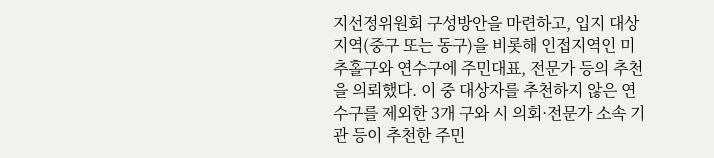지선정위원회 구성방안을 마련하고, 입지 대상지역(중구 또는 동구)을 비롯해 인접지역인 미추홀구와 연수구에 주민대표, 전문가 등의 추천을 의뢰했다. 이 중 대상자를 추천하지 않은 연수구를 제외한 3개 구와 시 의회·전문가 소속 기관 등이 추천한 주민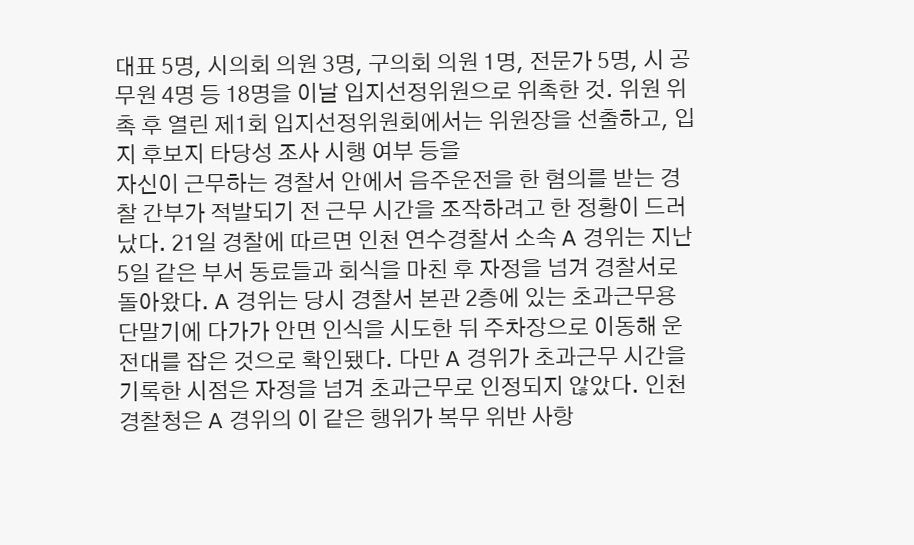대표 5명, 시의회 의원 3명, 구의회 의원 1명, 전문가 5명, 시 공무원 4명 등 18명을 이날 입지선정위원으로 위촉한 것. 위원 위촉 후 열린 제1회 입지선정위원회에서는 위원장을 선출하고, 입지 후보지 타당성 조사 시행 여부 등을
자신이 근무하는 경찰서 안에서 음주운전을 한 혐의를 받는 경찰 간부가 적발되기 전 근무 시간을 조작하려고 한 정황이 드러났다. 21일 경찰에 따르면 인천 연수경찰서 소속 A 경위는 지난 5일 같은 부서 동료들과 회식을 마친 후 자정을 넘겨 경찰서로 돌아왔다. A 경위는 당시 경찰서 본관 2층에 있는 초과근무용 단말기에 다가가 안면 인식을 시도한 뒤 주차장으로 이동해 운전대를 잡은 것으로 확인됐다. 다만 A 경위가 초과근무 시간을 기록한 시점은 자정을 넘겨 초과근무로 인정되지 않았다. 인천경찰청은 A 경위의 이 같은 행위가 복무 위반 사항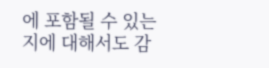에 포함될 수 있는지에 대해서도 감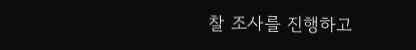찰 조사를 진행하고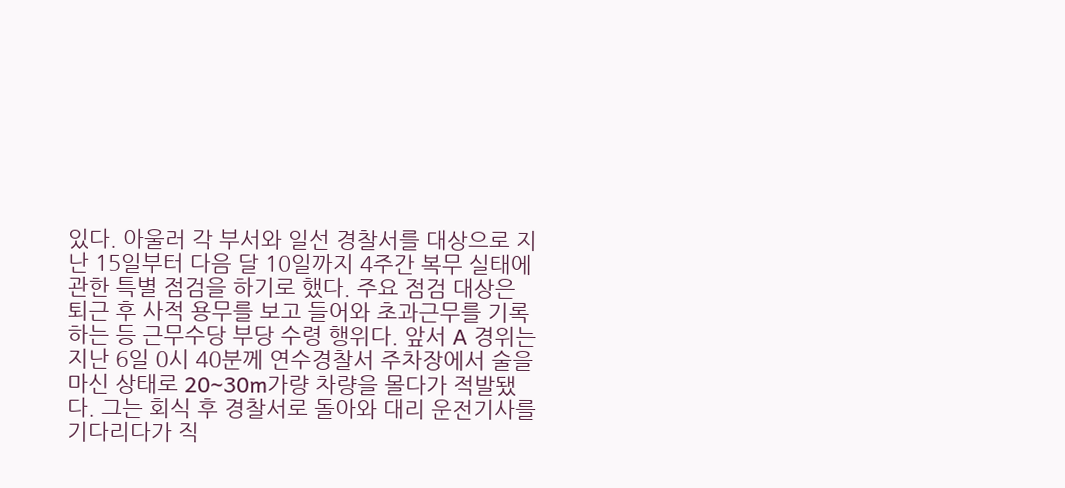있다. 아울러 각 부서와 일선 경찰서를 대상으로 지난 15일부터 다음 달 10일까지 4주간 복무 실태에 관한 특별 점검을 하기로 했다. 주요 점검 대상은 퇴근 후 사적 용무를 보고 들어와 초과근무를 기록하는 등 근무수당 부당 수령 행위다. 앞서 A 경위는 지난 6일 0시 40분께 연수경찰서 주차장에서 술을 마신 상태로 20∼30m가량 차량을 몰다가 적발됐다. 그는 회식 후 경찰서로 돌아와 대리 운전기사를 기다리다가 직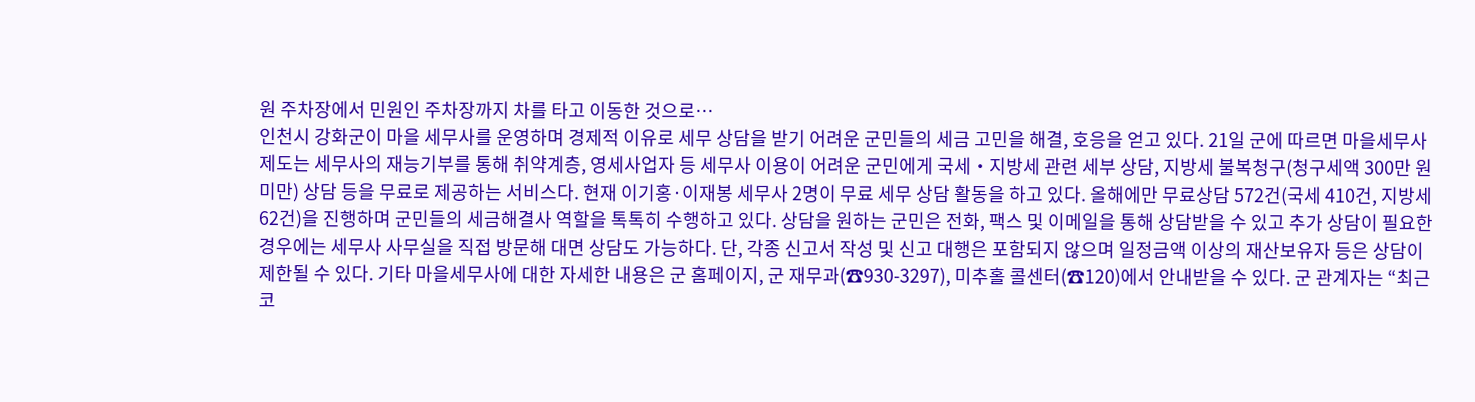원 주차장에서 민원인 주차장까지 차를 타고 이동한 것으로…
인천시 강화군이 마을 세무사를 운영하며 경제적 이유로 세무 상담을 받기 어려운 군민들의 세금 고민을 해결, 호응을 얻고 있다. 21일 군에 따르면 마을세무사 제도는 세무사의 재능기부를 통해 취약계층, 영세사업자 등 세무사 이용이 어려운 군민에게 국세‧지방세 관련 세부 상담, 지방세 불복청구(청구세액 300만 원 미만) 상담 등을 무료로 제공하는 서비스다. 현재 이기홍·이재봉 세무사 2명이 무료 세무 상담 활동을 하고 있다. 올해에만 무료상담 572건(국세 410건, 지방세 62건)을 진행하며 군민들의 세금해결사 역할을 톡톡히 수행하고 있다. 상담을 원하는 군민은 전화, 팩스 및 이메일을 통해 상담받을 수 있고 추가 상담이 필요한 경우에는 세무사 사무실을 직접 방문해 대면 상담도 가능하다. 단, 각종 신고서 작성 및 신고 대행은 포함되지 않으며 일정금액 이상의 재산보유자 등은 상담이 제한될 수 있다. 기타 마을세무사에 대한 자세한 내용은 군 홈페이지, 군 재무과(☎930-3297), 미추홀 콜센터(☎120)에서 안내받을 수 있다. 군 관계자는 “최근 코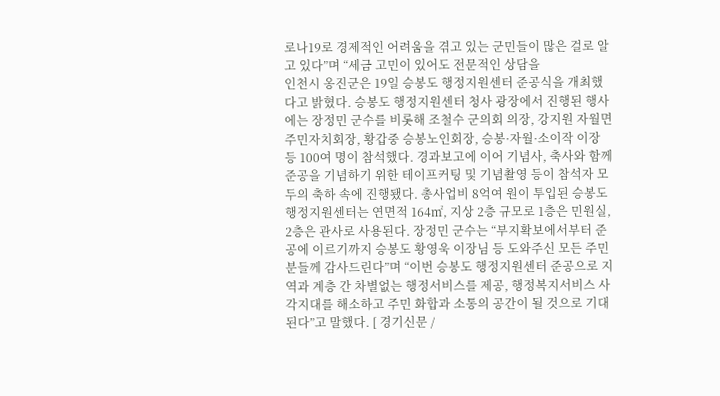로나19로 경제적인 어려움을 겪고 있는 군민들이 많은 걸로 알고 있다”며 “세금 고민이 있어도 전문적인 상담을
인천시 옹진군은 19일 승봉도 행정지원센터 준공식을 개최했다고 밝혔다. 승봉도 행정지원센터 청사 광장에서 진행된 행사에는 장정민 군수를 비롯해 조철수 군의회 의장, 강지원 자월면주민자치회장, 황갑중 승봉노인회장, 승봉·자월·소이작 이장 등 100여 명이 참석했다. 경과보고에 이어 기념사, 축사와 함께 준공을 기념하기 위한 테이프커팅 및 기념촬영 등이 참석자 모두의 축하 속에 진행됐다. 총사업비 8억여 원이 투입된 승봉도 행정지원센터는 연면적 164㎡, 지상 2층 규모로 1층은 민원실, 2층은 관사로 사용된다. 장정민 군수는 “부지확보에서부터 준공에 이르기까지 승봉도 황영욱 이장님 등 도와주신 모든 주민분들께 감사드린다”며 “이번 승봉도 행정지원센터 준공으로 지역과 계층 간 차별없는 행정서비스를 제공, 행정복지서비스 사각지대를 해소하고 주민 화합과 소통의 공간이 될 것으로 기대된다”고 말했다. [ 경기신문 /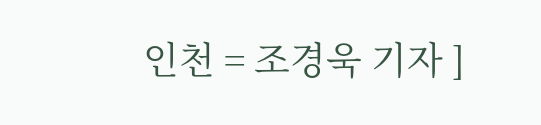인천 = 조경욱 기자 ]